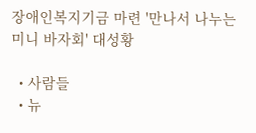장애인복지기금 마련 '만나서 나누는 미니 바자회' 대성황

  • 사람들
  • 뉴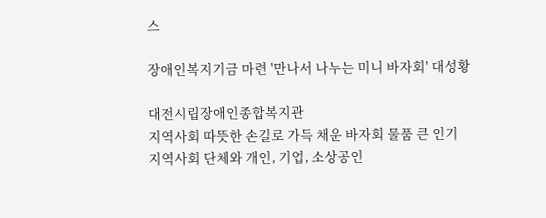스

장애인복지기금 마련 '만나서 나누는 미니 바자회' 대성황

대전시립장애인종합복지관
지역사회 따뜻한 손길로 가득 채운 바자회 물품 큰 인기
지역사회 단체와 개인, 기업, 소상공인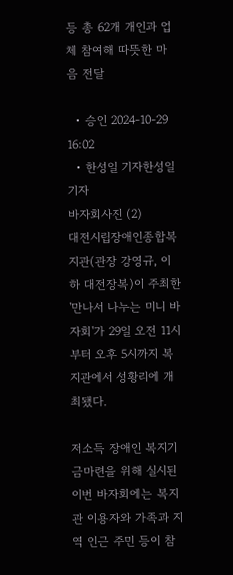등 총 62개 개인과 업체 참여해 따뜻한 마음 전달

  • 승인 2024-10-29 16:02
  • 한성일 기자한성일 기자
바자회사진 (2)
대전시립장애인종합복지관(관장 강영규, 이하 대전장복)이 주최한 '만나서 나누는 미니 바자회'가 29일 오전 11시부터 오후 5시까지 복지관에서 성황리에 개최됐다.

저소득 장애인 복지기금마련을 위해 실시된 이번 바자회에는 복지관 이용자와 가족과 지역 인근 주민 등이 참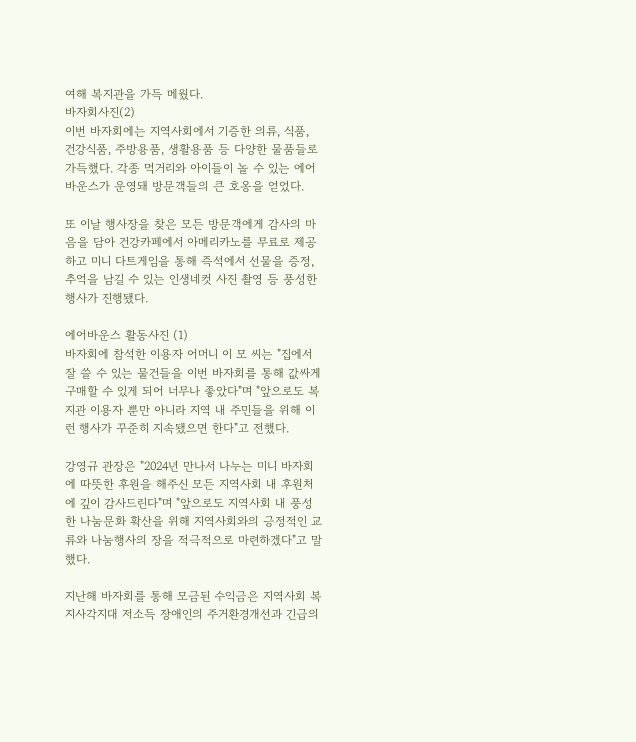여해 복지관을 가득 메웠다.
바자회사진(2)
이번 바자회에는 지역사회에서 기증한 의류, 식품, 건강식품, 주방용품, 생활용품 등 다양한 물품들로 가득했다. 각종 먹거리와 아이들이 놀 수 있는 에어바운스가 운영돼 방문객들의 큰 호옹을 얻었다.

또 이날 행사장을 찾은 모든 방문객에게 감사의 마음을 담아 건강카페에서 아메리카노를 무료로 제공하고 미니 다트게임을 통해 즉석에서 선물을 증정, 추억을 남길 수 있는 인생네컷 사진 촬영 등 풍성한 행사가 진행됐다.

에어바운스 활동사진 (1)
바자회에 참석한 이용자 어머니 이 모 씨는 "집에서 잘 쓸 수 있는 물건들을 이번 바자회를 통해 값싸게 구매할 수 있게 되어 너무나 좋았다"며 "앞으로도 복지관 이용자 뿐만 아니라 지역 내 주민들을 위해 이런 행사가 꾸준히 지속됐으면 한다"고 전했다.

강영규 관장은 "2024년 만나서 나누는 미니 바자회에 따뜻한 후원을 해주신 모든 지역사회 내 후원처에 깊이 감사드린다"며 "앞으로도 지역사회 내 풍성한 나눔문화 확산을 위해 지역사회와의 긍정적인 교류와 나눔행사의 장을 적극적으로 마련하겠다"고 말했다.

지난해 바자회를 통해 모금된 수익금은 지역사회 복지사각지대 저소득 장애인의 주거환경개선과 긴급의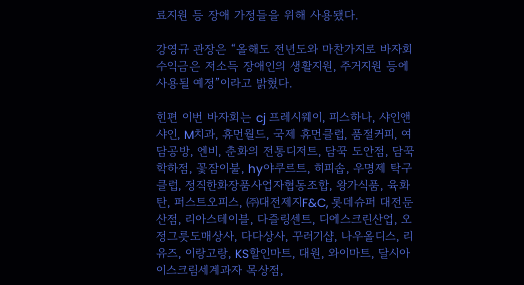료지원 등 장애 가정들을 위해 사용됐다.

강영규 관장은 “올해도 전년도와 마찬가지로 바자회 수익금은 저소득 장애인의 생활지원, 주거지원 등에 사용될 예정”이라고 밝혔다.

힌편 이번 바자회는 cj 프레시웨이, 피스하나, 샤인앤샤인, M치과, 휴먼월드, 국제 휴먼클럽, 품절커피, 여담공방, 엔비, 춘화의 전통디저트, 담꾹 도안점, 담꾹 학하점, 꽃잠이불, hy야쿠르트, 히피솝, 우명제 탁구클럽, 정직한화장품사업자협동조합, 왕가식품, 육화탄, 퍼스트오피스, ㈜대전제지F&C, 롯데슈퍼 대전둔산점, 리아스테이블, 다즐링센트, 디에스크린산업, 오정그릇도매상사, 다다상사, 꾸러기샵, 나우올디스, 리유즈, 이랑고랑, KS할인마트, 대원, 와이마트, 달시아이스크림세계과자 목상점,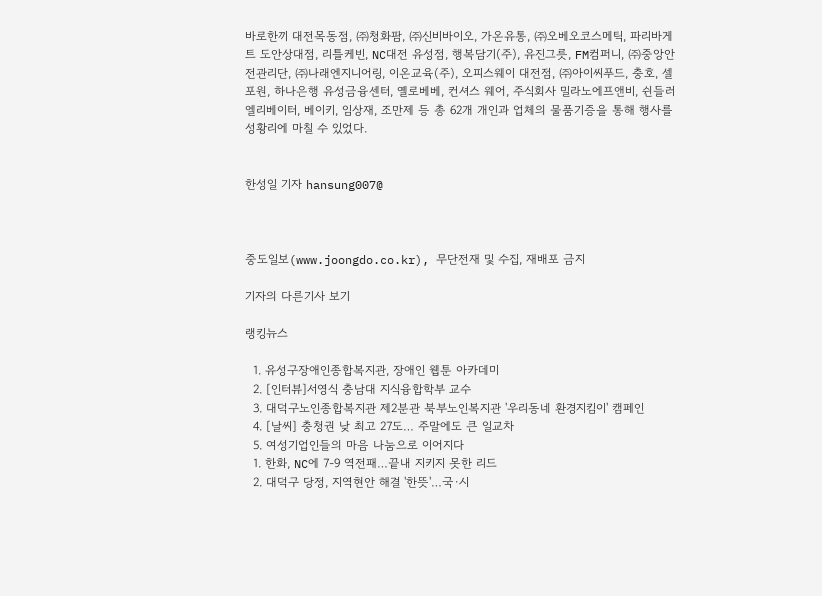바로한끼 대전목동점, ㈜청화팜, ㈜신비바이오, 가온유통, ㈜오베오코스메틱, 파리바게트 도안상대점, 리틀케빈, NC대전 유성점, 행복담기(주), 유진그릇, FM컴퍼니, ㈜중앙안전관리단, ㈜나래엔지니어링, 이온교육(주), 오피스웨이 대전점, ㈜아이씨푸드, 충호, 셀포원, 하나은행 유성금융센터, 옐로베베, 컨셔스 웨어, 주식회사 밀라노에프앤비, 쉰들러 엘리베이터, 베이키, 임상재, 조만제 등 총 62개 개인과 업체의 물품기증을 통해 행사를 성황리에 마칠 수 있었다.


한성일 기자 hansung007@



중도일보(www.joongdo.co.kr), 무단전재 및 수집, 재배포 금지

기자의 다른기사 보기

랭킹뉴스

  1. 유성구장애인종합복지관, 장애인 웹툰 아카데미
  2. [인터뷰]서영식 충남대 지식융합학부 교수
  3. 대덕구노인종합복지관 제2분관 북부노인복지관 '우리동네 환경지킴이' 캠페인
  4. [날씨] 충청권 낮 최고 27도… 주말에도 큰 일교차
  5. 여성기업인들의 마음 나눔으로 이어지다
  1. 한화, NC에 7-9 역전패…끝내 지키지 못한 리드
  2. 대덕구 당정, 지역현안 해결 '한뜻'…국·시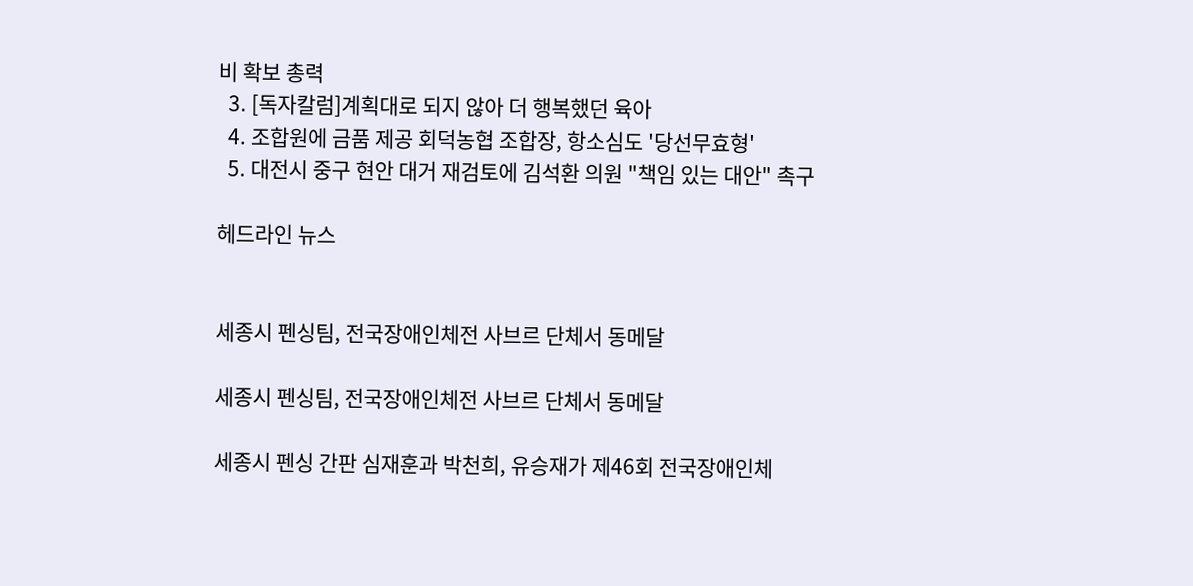비 확보 총력
  3. [독자칼럼]계획대로 되지 않아 더 행복했던 육아
  4. 조합원에 금품 제공 회덕농협 조합장, 항소심도 '당선무효형'
  5. 대전시 중구 현안 대거 재검토에 김석환 의원 "책임 있는 대안" 촉구

헤드라인 뉴스


세종시 펜싱팀, 전국장애인체전 사브르 단체서 동메달

세종시 펜싱팀, 전국장애인체전 사브르 단체서 동메달

세종시 펜싱 간판 심재훈과 박천희, 유승재가 제46회 전국장애인체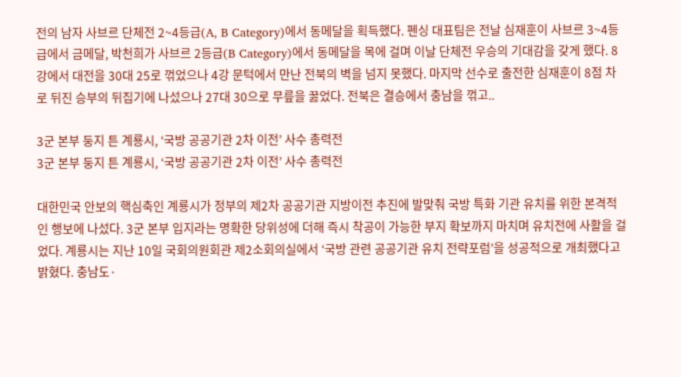전의 남자 사브르 단체전 2~4등급(A, B Category)에서 동메달을 획득했다. 펜싱 대표팀은 전날 심재훈이 사브르 3~4등급에서 금메달, 박천희가 사브르 2등급(B Category)에서 동메달을 목에 걸며 이날 단체전 우승의 기대감을 갖게 했다. 8강에서 대전을 30대 25로 꺾었으나 4강 문턱에서 만난 전북의 벽을 넘지 못했다. 마지막 선수로 출전한 심재훈이 8점 차로 뒤진 승부의 뒤집기에 나섰으나 27대 30으로 무릎을 꿇었다. 전북은 결승에서 충남을 꺾고..

3군 본부 둥지 튼 계룡시, ‘국방 공공기관 2차 이전’ 사수 총력전
3군 본부 둥지 튼 계룡시, ‘국방 공공기관 2차 이전’ 사수 총력전

대한민국 안보의 핵심축인 계룡시가 정부의 제2차 공공기관 지방이전 추진에 발맞춰 국방 특화 기관 유치를 위한 본격적인 행보에 나섰다. 3군 본부 입지라는 명확한 당위성에 더해 즉시 착공이 가능한 부지 확보까지 마치며 유치전에 사활을 걸었다. 계룡시는 지난 10일 국회의원회관 제2소회의실에서 ‘국방 관련 공공기관 유치 전략포럼’을 성공적으로 개최했다고 밝혔다. 충남도·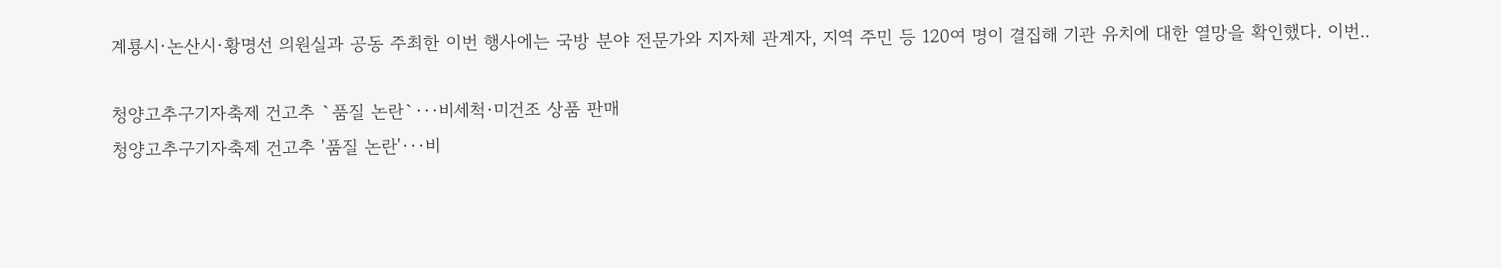계룡시·논산시·황명선 의원실과 공동 주최한 이번 행사에는 국방 분야 전문가와 지자체 관계자, 지역 주민 등 120여 명이 결집해 기관 유치에 대한 열망을 확인했다. 이번..

청양고추구기자축제 건고추 `품질 논란`···비세척·미건조 상품 판매
청양고추구기자축제 건고추 '품질 논란'···비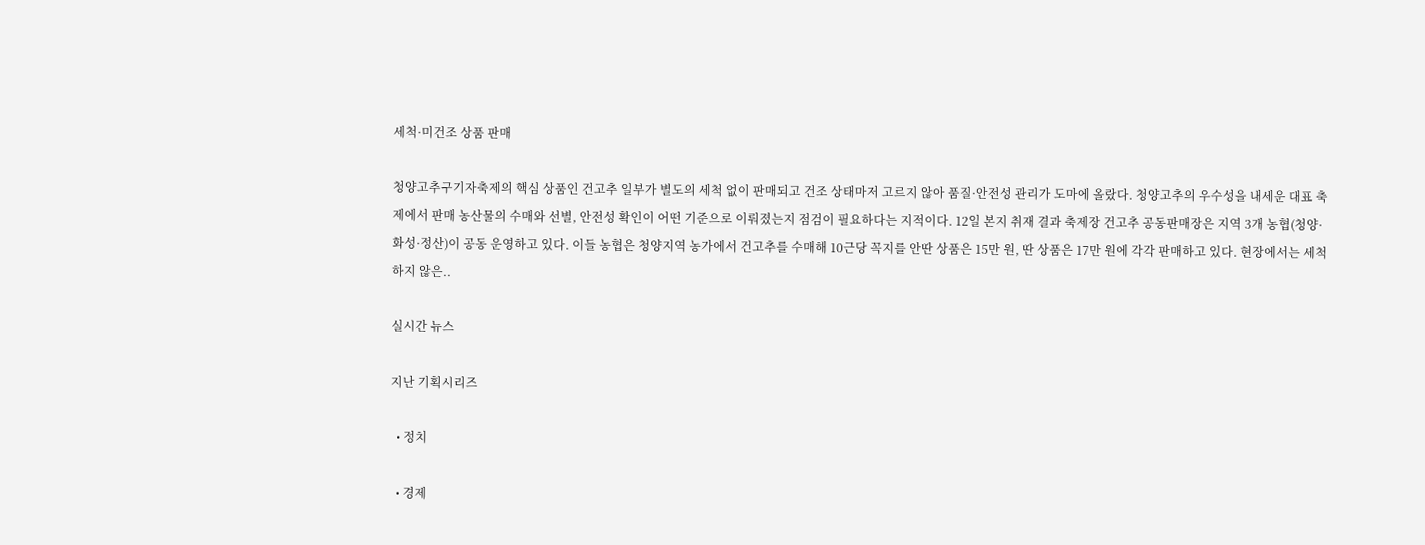세척·미건조 상품 판매

청양고추구기자축제의 핵심 상품인 건고추 일부가 별도의 세척 없이 판매되고 건조 상태마저 고르지 않아 품질·안전성 관리가 도마에 올랐다. 청양고추의 우수성을 내세운 대표 축제에서 판매 농산물의 수매와 선별, 안전성 확인이 어떤 기준으로 이뤄졌는지 점검이 필요하다는 지적이다. 12일 본지 취재 결과 축제장 건고추 공동판매장은 지역 3개 농협(청양·화성·정산)이 공동 운영하고 있다. 이들 농협은 청양지역 농가에서 건고추를 수매해 10근당 꼭지를 안딴 상품은 15만 원, 딴 상품은 17만 원에 각각 판매하고 있다. 현장에서는 세척하지 않은..

실시간 뉴스

지난 기획시리즈

  • 정치

  • 경제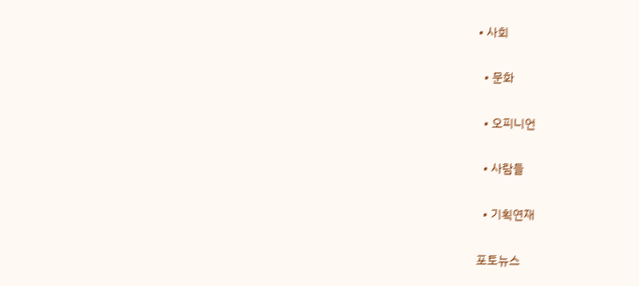• 사회

  • 문화

  • 오피니언

  • 사람들

  • 기획연재

포토뉴스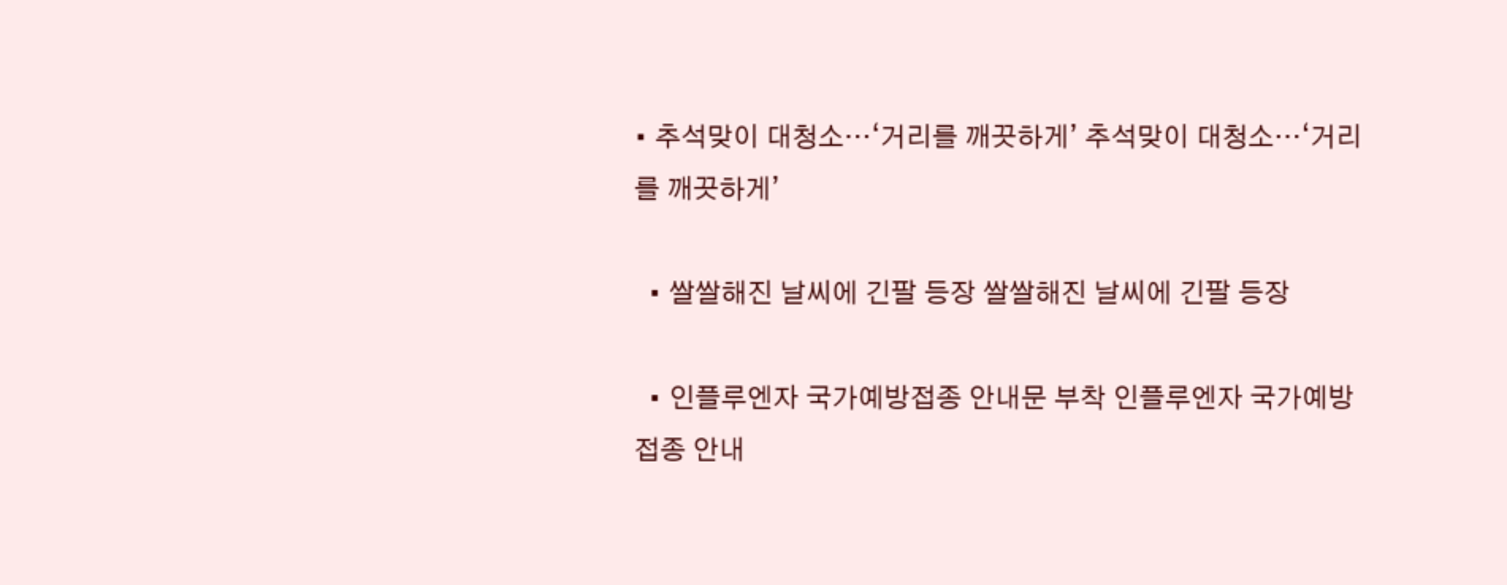• 추석맞이 대청소…‘거리를 깨끗하게’ 추석맞이 대청소…‘거리를 깨끗하게’

  • 쌀쌀해진 날씨에 긴팔 등장 쌀쌀해진 날씨에 긴팔 등장

  • 인플루엔자 국가예방접종 안내문 부착 인플루엔자 국가예방접종 안내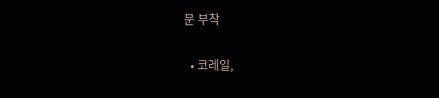문 부착

  • 코레일,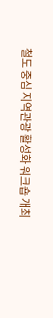철도 중심 지역관광 활성화 워크숍 개최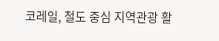코레일, 철도 중심 지역관광 활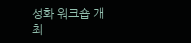성화 워크숍 개최